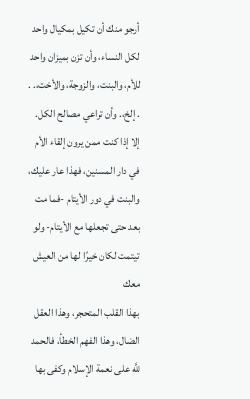أرجو منك أن تكيل بمكيال واحد لكل النساء، وأن تزن بميزان واحد للأم، والبنت، والزوجة، والأخت،. . . إلخ،. وأن تراعي مصالح الكل.
إلا إذا كنت ممن يرون إلقاء الأم في دار المسنين، فهذا عار عليك، والبنت في دور الأيتام -فما مت بعد حتى تجعلها مع الأيتام- ولو تيتمت لكان خيرًا لها من العيش معك
بهذا القلب المتحجر، وهذا العقل الضال، وهذا الفهم الخطأ، فالحمد للَّه على نعمة الإسلام وكفى بها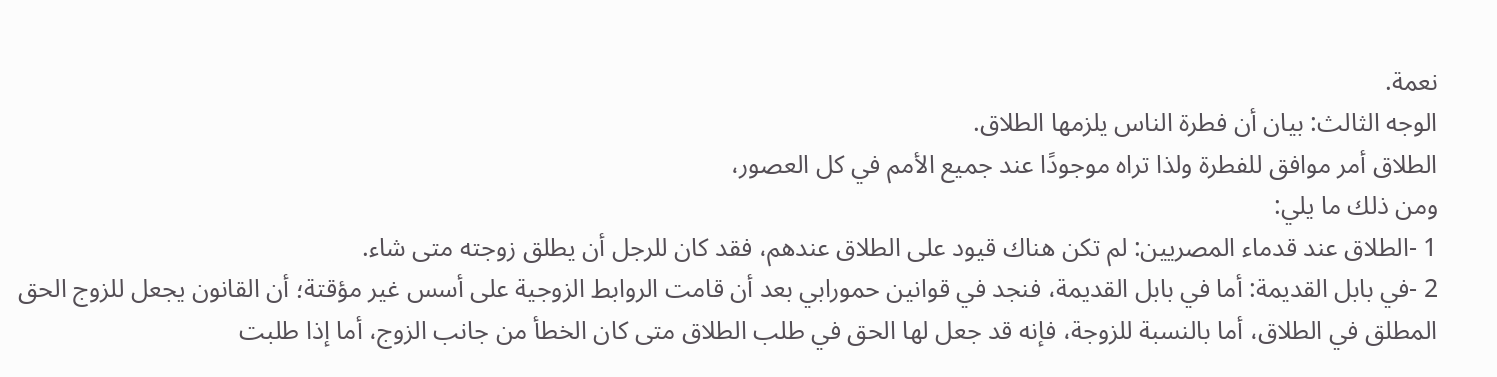نعمة.
الوجه الثالث: بيان أن فطرة الناس يلزمها الطلاق.
الطلاق أمر موافق للفطرة ولذا تراه موجودًا عند جميع الأمم في كل العصور،
ومن ذلك ما يلي:
1 -الطلاق عند قدماء المصريين: لم تكن هناك قيود على الطلاق عندهم، فقد كان للرجل أن يطلق زوجته متى شاء.
2 -في بابل القديمة: أما في بابل القديمة، فنجد في قوانين حمورابي بعد أن قامت الروابط الزوجية على أسس غير مؤقتة؛ أن القانون يجعل للزوج الحق المطلق في الطلاق، أما بالنسبة للزوجة، فإنه قد جعل لها الحق في طلب الطلاق متى كان الخطأ من جانب الزوج، أما إذا طلبت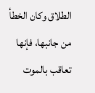الطلاق وكان الخطأ من جانبها، فإنها تعاقب بالموت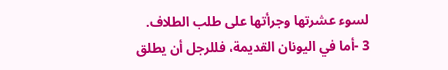لسوء عشرتها وجرأتها على طلب الطلاف.
3 -أما في اليونان القديمة، فللرجل أن يطلق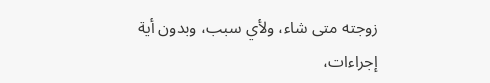زوجته متى شاء، ولأي سبب، وبدون أية إجراءات،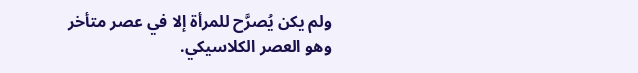ولم يكن يُصرَّح للمرأة إلا في عصر متأخر وهو العصر الكلاسيكي.